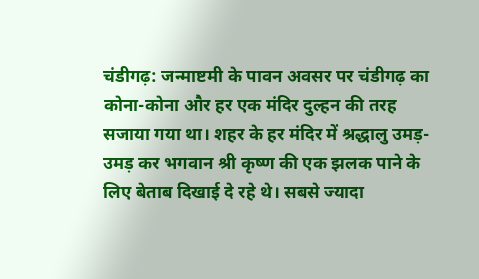चंडीगढ़: जन्माष्टमी के पावन अवसर पर चंडीगढ़ का कोना-कोना और हर एक मंदिर दुल्हन की तरह सजाया गया था। शहर के हर मंदिर में श्रद्धालु उमड़-उमड़ कर भगवान श्री कृष्ण की एक झलक पाने के लिए बेताब दिखाई दे रहे थे। सबसे ज्यादा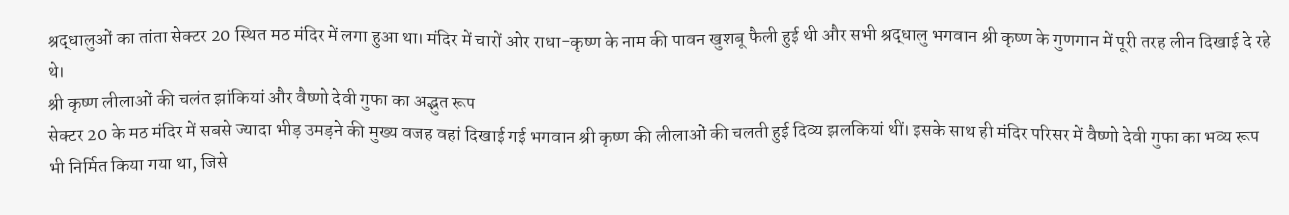श्रद्धालुओं का तांता सेक्टर 20 स्थित मठ मंदिर में लगा हुआ था। मंदिर में चारों ओर राधा-कृष्ण के नाम की पावन खुशबू फैली हुई थी और सभी श्रद्धालु भगवान श्री कृष्ण के गुणगान में पूरी तरह लीन दिखाई दे रहे थे।
श्री कृष्ण लीलाओं की चलंत झांकियां और वैष्णो देवी गुफा का अद्भुत रूप
सेक्टर 20 के मठ मंदिर में सबसे ज्यादा भीड़ उमड़ने की मुख्य वजह वहां दिखाई गई भगवान श्री कृष्ण की लीलाओं की चलती हुई दिव्य झलकियां थीं। इसके साथ ही मंदिर परिसर में वैष्णो देवी गुफा का भव्य रूप भी निर्मित किया गया था, जिसे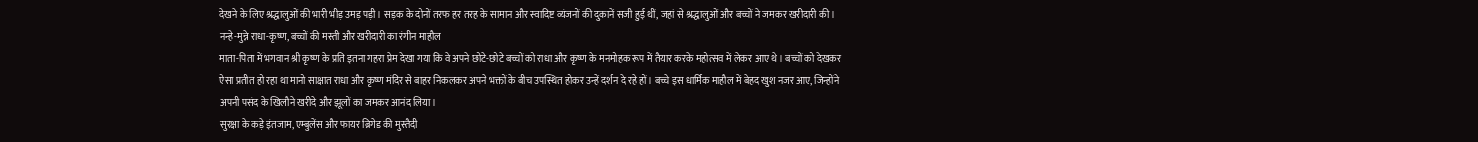देखने के लिए श्रद्धालुओं की भारी भीड़ उमड़ पड़ी। सड़क के दोनों तरफ हर तरह के सामान और स्वादिष्ट व्यंजनों की दुकानें सजी हुई थीं, जहां से श्रद्धालुओं और बच्चों ने जमकर खरीदारी की।
नन्हे-मुन्ने राधा-कृष्ण, बच्चों की मस्ती और खरीदारी का रंगीन माहौल
माता-पिता में भगवान श्री कृष्ण के प्रति इतना गहरा प्रेम देखा गया कि वे अपने छोटे-छोटे बच्चों को राधा और कृष्ण के मनमोहक रूप में तैयार करके महोत्सव में लेकर आए थे। बच्चों को देखकर ऐसा प्रतीत हो रहा था मानो साक्षात राधा और कृष्ण मंदिर से बाहर निकलकर अपने भक्तों के बीच उपस्थित होकर उन्हें दर्शन दे रहे हों। बच्चे इस धार्मिक माहौल में बेहद खुश नजर आए, जिन्होंने अपनी पसंद के खिलौने खरीदे और झूलों का जमकर आनंद लिया।
सुरक्षा के कड़े इंतजाम, एम्बुलेंस और फायर ब्रिगेड की मुस्तैदी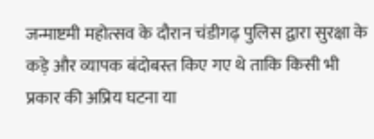जन्माष्टमी महोत्सव के दौरान चंडीगढ़ पुलिस द्वारा सुरक्षा के कड़े और व्यापक बंदोबस्त किए गए थे ताकि किसी भी प्रकार की अप्रिय घटना या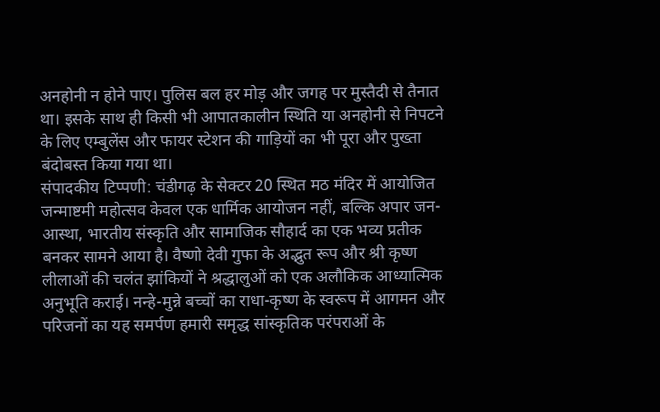अनहोनी न होने पाए। पुलिस बल हर मोड़ और जगह पर मुस्तैदी से तैनात था। इसके साथ ही किसी भी आपातकालीन स्थिति या अनहोनी से निपटने के लिए एम्बुलेंस और फायर स्टेशन की गाड़ियों का भी पूरा और पुख्ता बंदोबस्त किया गया था।
संपादकीय टिप्पणी: चंडीगढ़ के सेक्टर 20 स्थित मठ मंदिर में आयोजित जन्माष्टमी महोत्सव केवल एक धार्मिक आयोजन नहीं, बल्कि अपार जन-आस्था, भारतीय संस्कृति और सामाजिक सौहार्द का एक भव्य प्रतीक बनकर सामने आया है। वैष्णो देवी गुफा के अद्भुत रूप और श्री कृष्ण लीलाओं की चलंत झांकियों ने श्रद्धालुओं को एक अलौकिक आध्यात्मिक अनुभूति कराई। नन्हे-मुन्ने बच्चों का राधा-कृष्ण के स्वरूप में आगमन और परिजनों का यह समर्पण हमारी समृद्ध सांस्कृतिक परंपराओं के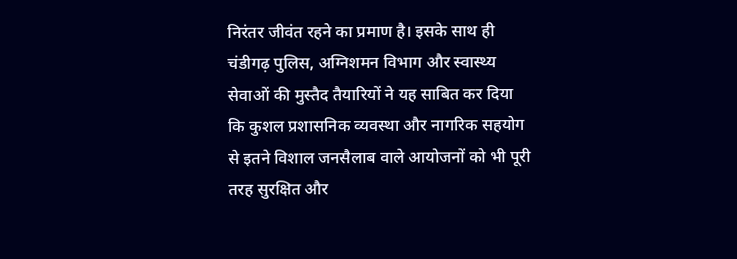निरंतर जीवंत रहने का प्रमाण है। इसके साथ ही चंडीगढ़ पुलिस, अग्निशमन विभाग और स्वास्थ्य सेवाओं की मुस्तैद तैयारियों ने यह साबित कर दिया कि कुशल प्रशासनिक व्यवस्था और नागरिक सहयोग से इतने विशाल जनसैलाब वाले आयोजनों को भी पूरी तरह सुरक्षित और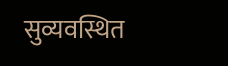सुव्यवस्थित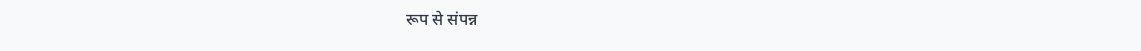रूप से संपन्न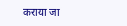कराया जा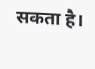सकता है।